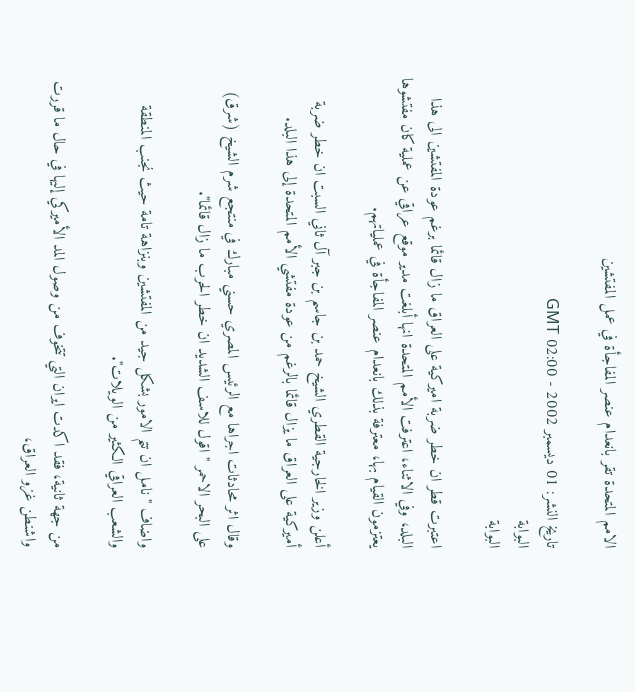الامم المتحدة تقر بانعدام عنصر المفاجأة في عمل المفتشين

تاريخ النشر: 01 ديسمبر 2002 - 02:00 GMT
البوابة
البوابة

اعتبرت قطر ان خطر ضربة اميركية على العراق ما زال قائما برغم عودة المفتشين الى هذا البلد، وفي الاثناء، اعترفت الأمم المتحدة انها أبلغت مدير موقع عراقي عن عملية كان مفتشوها يعتزمون القيام بها، معترفة بذلك بانعدام عنصر المفاجأة في عملياتهم.

أعلن وزير الخارجية القطري الشيخ حمد بن جاسم بن جبر آل ثاني السبت ان خطر ضربة أميركية على العراق ما يزال قائما بالرغم من عودة مفتشي الأمم المتحدة إلى هذا البلد.

وقال اثر محادثات اجراها مع الرئيس المصري حسني مبارك في منتجع شرم الشيخ (شرق) على البحر الاحمر "اقول للاسف الشديد ان خطر الحرب ما زال قائما".

واضاف "نامل ان تتم الامور بشكل جيد من المفتشين وبنزاهة تامة حيث نجنب المنطقة والشعب العراقي الكثير من الويلات".

من جهة ثانية، فقد اكدت ايران التي تتخوف من وصول المد الأميركي إليها في حال ما قررت واشنطن غزو العراق،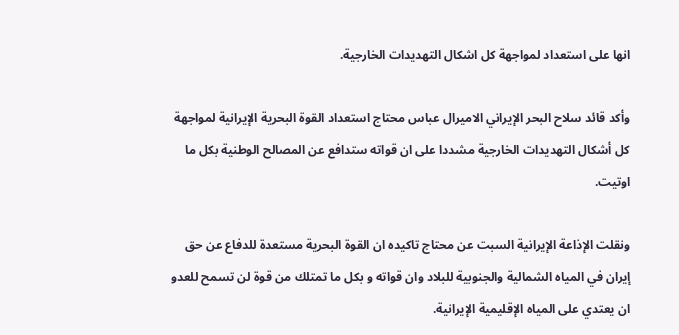انها على استعداد لمواجهة كل اشكال التهديدات الخارجية.

وأكد قائد سلاح البحر الإيراني الاميرال عباس محتاج استعداد القوة البحرية الإيرانية لمواجهة كل أشكال التهديدات الخارجية مشددا على ان قواته ستدافع عن المصالح الوطنية بكل ما اوتيت.

ونقلت الإذاعة الإيرانية السبت عن محتاج تاكيده ان القوة البحرية مستعدة للدفاع عن حق إيران في المياه الشمالية والجنوبية للبلاد وان قواته و بكل ما تمتلك من قوة لن تسمح للعدو ان يعتدي على المياه الإقليمية الإيرانية.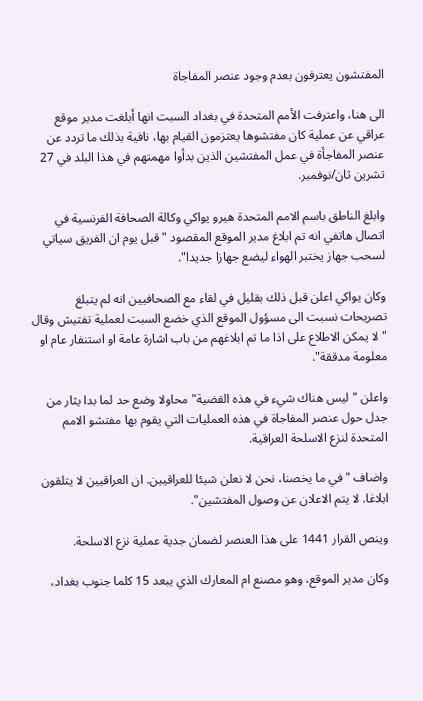المفتشون يعترفون بعدم وجود عنصر المفاجاة

الى هنا، واعترفت الأمم المتحدة في بغداد السبت انها أبلغت مدير موقع عراقي عن عملية كان مفتشوها يعتزمون القيام بها، نافية بذلك ما تردد عن عنصر المفاجأة في عمل المفتشين الذين بدأوا مهمتهم في هذا البلد في 27 تشرين ثان/نوفمبر.

وابلغ الناطق باسم الامم المتحدة هيرو يواكي وكالة الصحافة الفرنسية في اتصال هاتفي انه تم ابلاغ مدير الموقع المقصود "قبل يوم ان الفريق سياتي لسحب جهاز يختبر الهواء ليضع جهازا جديدا".

وكان يواكي اعلن قبل ذلك بقليل في لقاء مع الصحافيين انه لم يتبلغ تصريحات نسبت الى مسؤول الموقع الذي خضع السبت لعملية تفتيش وقال "لا يمكن الاطلاع على اذا ما تم ابلاغهم من باب اشارة عامة او استنفار عام او معلومة مدققة".

واعلن "ليس هناك شيء في هذه القضية" محاولا وضع حد لما بدا يثار من جدل حول عنصر المفاجاة في هذه العمليات التي يقوم بها مفتشو الامم المتحدة لنزع الاسلحة العراقية.

واضاف "في ما يخصنا، نحن لا نعلن شيئا للعراقيين. ان العراقيين لا يتلقون ابلاغا. لا يتم الاعلان عن وصول المفتشين".

وينص القرار 1441 على هذا العنصر لضمان جدية عملية نزع الاسلحة.

وكان مدير الموقع، وهو مصنع ام المعارك الذي يبعد 15 كلما جنوب بغداد،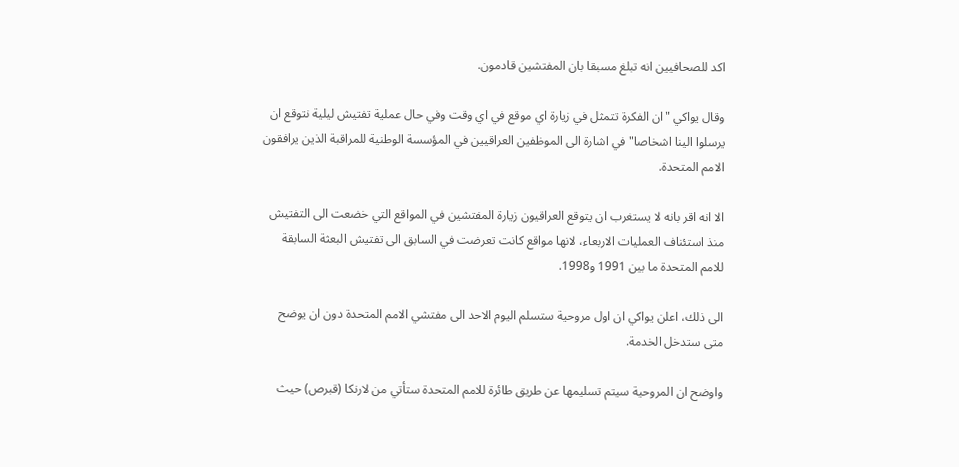اكد للصحافيين انه تبلغ مسبقا بان المفتشين قادمون.

وقال يواكي "ان الفكرة تتمثل في زيارة اي موقع في اي وقت وفي حال عملية تفتيش ليلية نتوقع ان يرسلوا الينا اشخاصا" في اشارة الى الموظفين العراقيين في المؤسسة الوطنية للمراقبة الذين يرافقون الامم المتحدة.

الا انه اقر بانه لا يستغرب ان يتوقع العراقيون زيارة المفتشين في المواقع التي خضعت الى التفتيش منذ استئناف العمليات الاربعاء، لانها مواقع كانت تعرضت في السابق الى تفتيش البعثة السابقة للامم المتحدة ما بين 1991 و1998.

الى ذلك، اعلن يواكي ان اول مروحية ستسلم اليوم الاحد الى مفتشي الامم المتحدة دون ان يوضح متى ستدخل الخدمة.

واوضح ان المروحية سيتم تسليمها عن طريق طائرة للامم المتحدة ستأتي من لارنكا (قبرص) حيث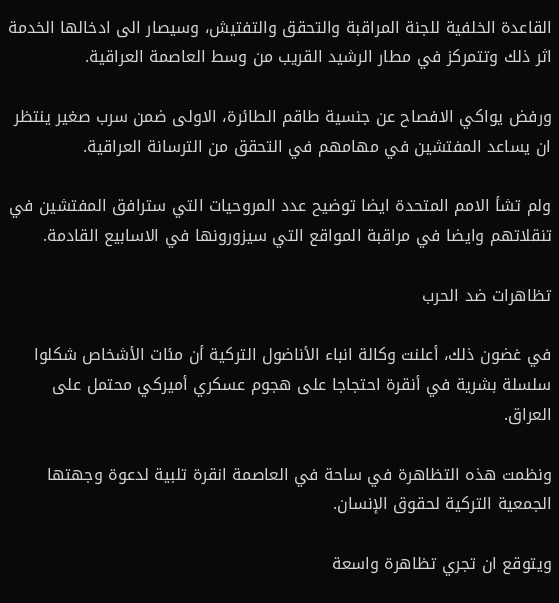القاعدة الخلفية للجنة المراقبة والتحقق والتفتيش، وسيصار الى ادخالها الخدمة اثر ذلك وتتمركز في مطار الرشيد القريب من وسط العاصمة العراقية.

ورفض يواكي الافصاح عن جنسية طاقم الطائرة، الاولى ضمن سرب صغير ينتظر ان يساعد المفتشين في مهامهم في التحقق من الترسانة العراقية.

ولم تشأ الامم المتحدة ايضا توضيح عدد المروحيات التي سترافق المفتشين في تنقلاتهم وايضا في مراقبة المواقع التي سيزورونها في الاسابيع القادمة.

تظاهرات ضد الحرب

في غضون ذلك، أعلنت وكالة انباء الأناضول التركية أن مئات الأشخاص شكلوا سلسلة بشرية في أنقرة احتجاجا على هجوم عسكري أميركي محتمل على العراق.

ونظمت هذه التظاهرة في ساحة في العاصمة انقرة تلبية لدعوة وجهتها الجمعية التركية لحقوق الإنسان.

ويتوقع ان تجري تظاهرة واسعة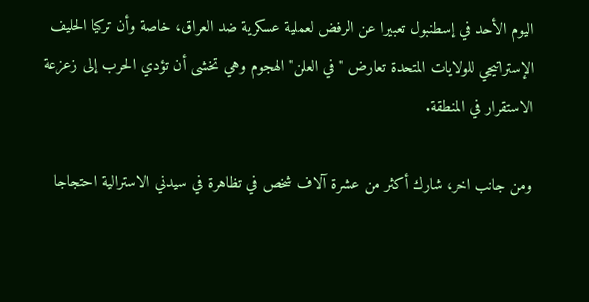اليوم الأحد في إسطنبول تعبيرا عن الرفض لعملية عسكرية ضد العراق، خاصة وأن تركيا الحليف الإستراتيجي للولايات المتحدة تعارض "في العلن" الهجوم وهي تخشى أن تؤدي الحرب إلى زعزعة الاستقرار في المنطقة.

ومن جانب اخر، شارك أكثر من عشرة آلاف شخص في تظاهرة في سيدني الاسترالية احتجاجا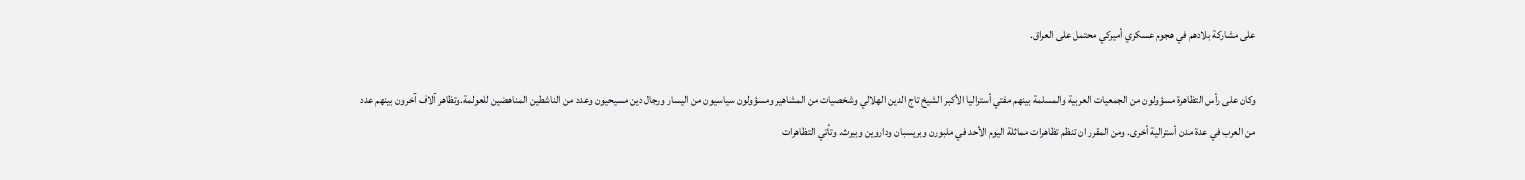على مشاركة بلادهم في هجوم عسكري أميركي محتمل على العراق.

وكان على رأس التظاهرة مسؤولون من الجمعيات العربية والمسلمة بينهم مفتي أستراليا الأكبر الشيخ تاج الدين الهلالي وشخصيات من المشاهير ومسؤولون سياسيون من اليسار ورجال دين مسيحيون وعدد من الناشطين المناهضين للعولمة.وتظاهر آلاف آخرون بينهم عدد من العرب في عدة مدن أسترالية أخرى. ومن المقرر ان تنظم تظاهرات مماثلة اليوم الأحد في ملبورن وبريسبان وداروين وبيرث. وتأتي التظاهرات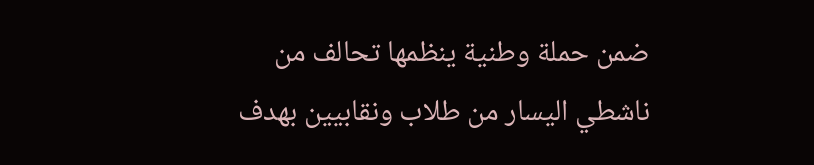ضمن حملة وطنية ينظمها تحالف من ناشطي اليسار من طلاب ونقابيين بهدف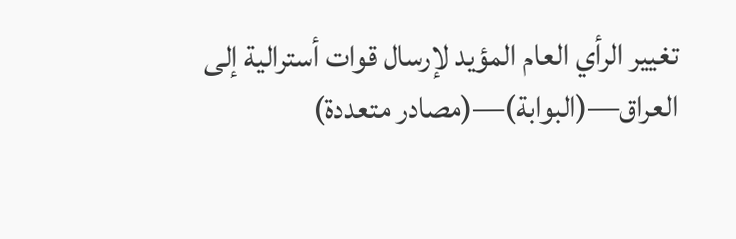تغيير الرأي العام المؤيد لإرسال قوات أسترالية إلى العراق—(البوابة)—(مصادر متعددة)